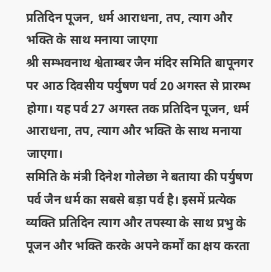प्रतिदिन पूजन, धर्म आराधना, तप, त्याग और भक्ति के साथ मनाया जाएगा
श्री सम्भवनाथ श्वेताम्बर जैन मंदिर समिति बापूनगर पर आठ दिवसीय पर्युषण पर्व 20 अगस्त से प्रारम्भ होगा। यह पर्व 27 अगस्त तक प्रतिदिन पूजन, धर्म आराधना, तप, त्याग और भक्ति के साथ मनाया जाएगा।
समिति के मंत्री दिनेश गोलेछा ने बताया की पर्युषण पर्व जैन धर्म का सबसे बड़ा पर्व है। इसमें प्रत्येक व्यक्ति प्रतिदिन त्याग और तपस्या के साथ प्रभु के पूजन और भक्ति करके अपने कर्मों का क्षय करता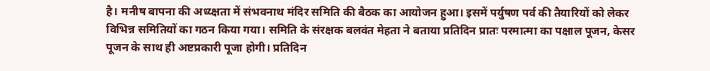है। मनीष बापना की अध्य्क्षता में संभवनाथ मंदिर समिति की बैठक का आयोजन हुआ। इसमें पर्युषण पर्व की तैयारियों को लेकर विभिन्न समितियों का गठन किया गया। समिति के संरक्षक बलवंत मेहता ने बताया प्रतिदिन प्रातः परमात्मा का पक्षाल पूजन, केसर पूजन के साथ ही अष्टप्रकारी पूजा होगी। प्रतिदिन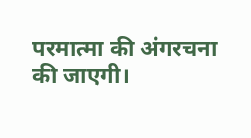परमात्मा की अंगरचना की जाएगी।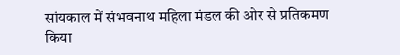सांयकाल में संभवनाथ महिला मंडल की ओर से प्रतिकमण किया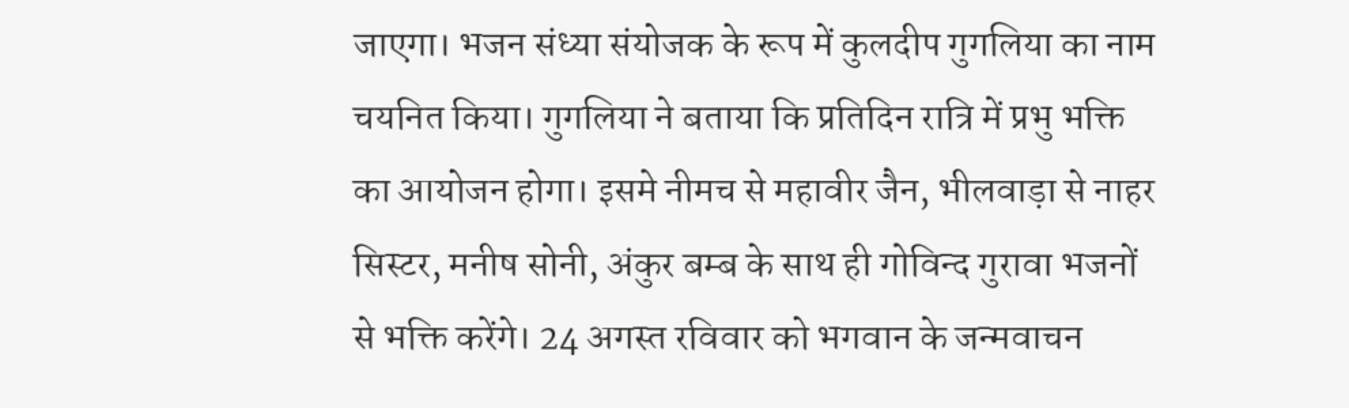जाएगा। भजन संध्या संयोजक के रूप में कुलदीप गुगलिया का नाम चयनित किया। गुगलिया ने बताया कि प्रतिदिन रात्रि में प्रभु भक्ति का आयोजन होगा। इसमे नीमच से महावीर जैन, भीलवाड़ा से नाहर सिस्टर, मनीष सोनी, अंकुर बम्ब के साथ ही गोविन्द गुरावा भजनों से भक्ति करेंगे। 24 अगस्त रविवार को भगवान के जन्मवाचन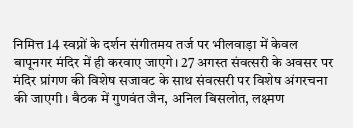निमित्त 14 स्वप्नों के दर्शन संगीतमय तर्ज पर भीलवाड़ा में केवल बापूनगर मंदिर में ही करवाए जाएगे। 27 अगस्त संवत्सरी के अवसर पर मंदिर प्रांगण की विशेष सजावट के साथ संवत्सरी पर विशेष अंगरचना की जाएगी। बैठक में गुणवंत जैन, अनिल बिसलोत, लक्ष्मण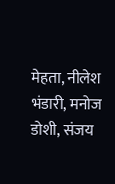मेहता, नीलेश भंडारी, मनोज डोशी, संजय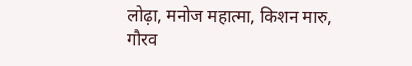लोढ़ा, मनोज महात्मा, किशन मारु, गौरव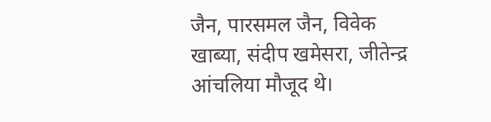जैन, पारसमल जैन, विवेक खाब्या, संदीप खमेसरा, जीतेन्द्र आंचलिया मौजूद थे।